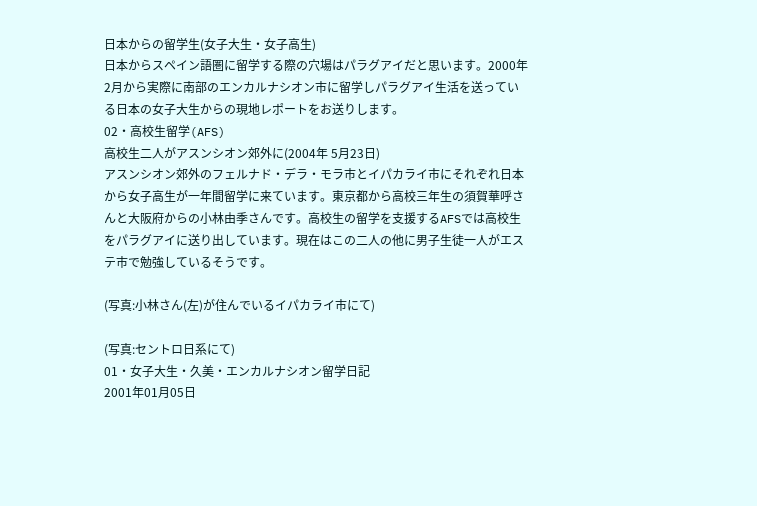日本からの留学生(女子大生・女子高生)
日本からスペイン語圏に留学する際の穴場はパラグアイだと思います。2000年2月から実際に南部のエンカルナシオン市に留学しパラグアイ生活を送っている日本の女子大生からの現地レポートをお送りします。
02・高校生留学(AFS)
高校生二人がアスンシオン郊外に(2004年 5月23日)
アスンシオン郊外のフェルナド・デラ・モラ市とイパカライ市にそれぞれ日本から女子高生が一年間留学に来ています。東京都から高校三年生の須賀華呼さんと大阪府からの小林由季さんです。高校生の留学を支援するAFSでは高校生をパラグアイに送り出しています。現在はこの二人の他に男子生徒一人がエステ市で勉強しているそうです。

(写真:小林さん(左)が住んでいるイパカライ市にて)

(写真:セントロ日系にて)
01・女子大生・久美・エンカルナシオン留学日記
2001年01月05日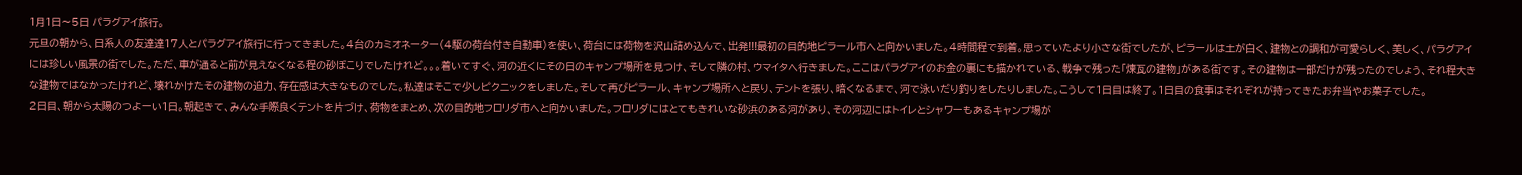1月1日〜5日 パラグアイ旅行。
元旦の朝から、日系人の友達達17人とパラグアイ旅行に行ってきました。4台のカミオネーター(4駆の荷台付き自動車)を使い、荷台には荷物を沢山詰め込んで、出発!!!最初の目的地ピラール市へと向かいました。4時間程で到着。思っていたより小さな街でしたが、ピラールは土が白く、建物との調和が可愛らしく、美しく、パラグアイには珍しい風景の街でした。ただ、車が通ると前が見えなくなる程の砂ぼこりでしたけれど。。。着いてすぐ、河の近くにその日のキャンプ場所を見つけ、そして隣の村、ウマイタへ行きました。ここはパラグアイのお金の裏にも描かれている、戦争で残った「煉瓦の建物」がある街です。その建物は一部だけが残ったのでしょう、それ程大きな建物ではなかったけれど、壊れかけたその建物の迫力、存在感は大きなものでした。私達はそこで少しピクニックをしました。そして再びピラール、キャンプ場所へと戻り、テントを張り、暗くなるまで、河で泳いだり釣りをしたりしました。こうして1日目は終了。1日目の食事はそれぞれが持ってきたお弁当やお菓子でした。
2日目、朝から太陽のつよーい1日。朝起きて、みんな手際良くテントを片づけ、荷物をまとめ、次の目的地フロリダ市へと向かいました。フロリダにはとてもきれいな砂浜のある河があり、その河辺にはトイレとシャワーもあるキャンプ場が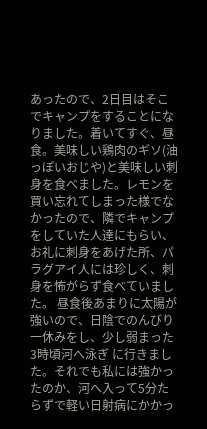あったので、2日目はそこでキャンプをすることになりました。着いてすぐ、昼食。美味しい鶏肉のギソ(油っぽいおじや)と美味しい刺身を食べました。レモンを買い忘れてしまった様でなかったので、隣でキャンプをしていた人達にもらい、お礼に刺身をあげた所、パラグアイ人には珍しく、刺身を怖がらず食べていました。 昼食後あまりに太陽が強いので、日陰でのんびり一休みをし、少し弱まった3時頃河へ泳ぎ に行きました。それでも私には強かったのか、河へ入って5分たらずで軽い日射病にかかっ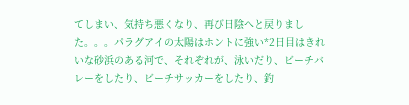てしまい、気持ち悪くなり、再び日陰へと戻りました。。。パラグアイの太陽はホントに強い*2日目はきれいな砂浜のある河で、それぞれが、泳いだり、ビーチバレーをしたり、ビーチサッカーをしたり、釣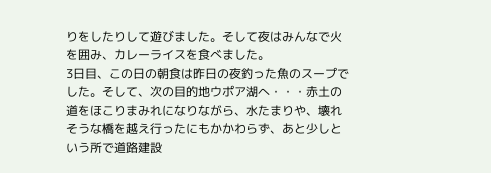りをしたりして遊びました。そして夜はみんなで火を囲み、カレーライスを食べました。
3日目、この日の朝食は昨日の夜釣った魚のスープでした。そして、次の目的地ウポア湖へ・・・赤土の道をほこりまみれになりながら、水たまりや、壊れそうな橋を越え行ったにもかかわらず、あと少しという所で道路建設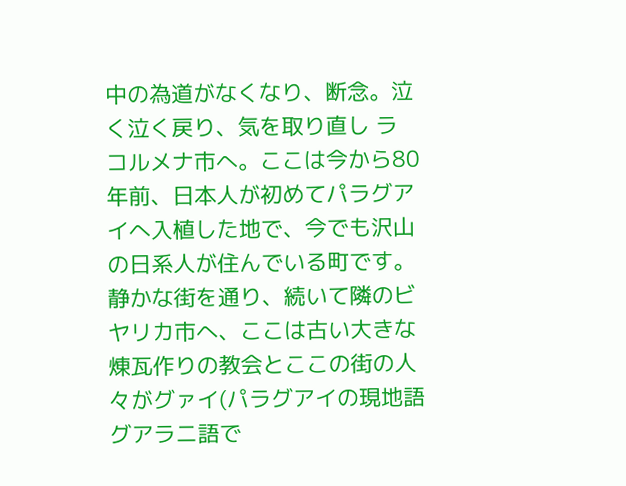中の為道がなくなり、断念。泣く泣く戻り、気を取り直し ラ コルメナ市へ。ここは今から80年前、日本人が初めてパラグアイへ入植した地で、今でも沢山の日系人が住んでいる町です。静かな街を通り、続いて隣のビヤリカ市へ、ここは古い大きな煉瓦作りの教会とここの街の人々がグァイ(パラグアイの現地語グアラニ語で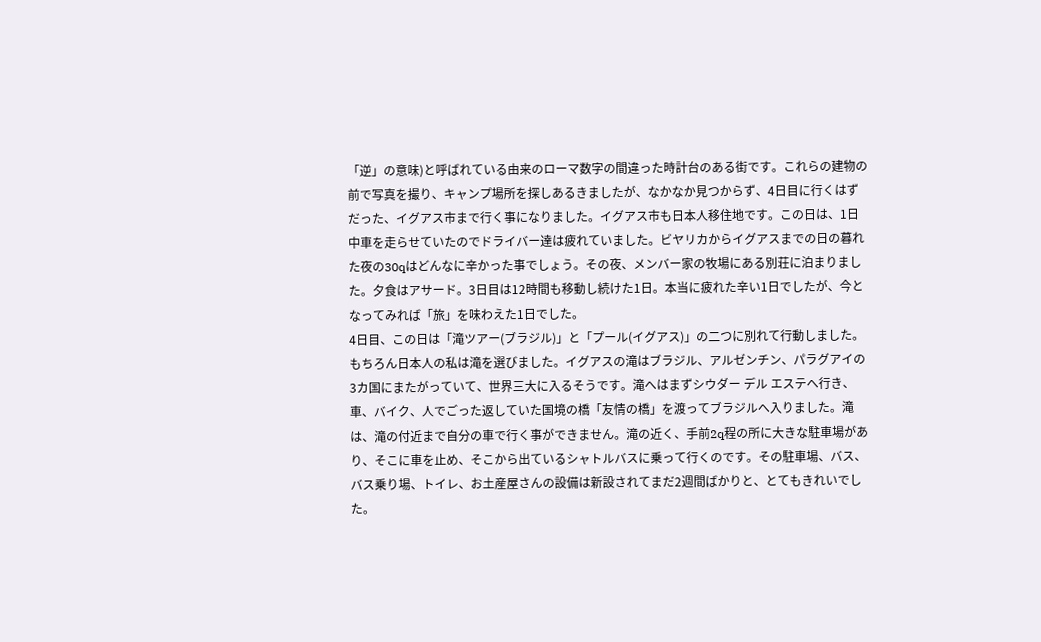「逆」の意味)と呼ばれている由来のローマ数字の間違った時計台のある街です。これらの建物の前で写真を撮り、キャンプ場所を探しあるきましたが、なかなか見つからず、4日目に行くはずだった、イグアス市まで行く事になりました。イグアス市も日本人移住地です。この日は、1日中車を走らせていたのでドライバー達は疲れていました。ビヤリカからイグアスまでの日の暮れた夜の30qはどんなに辛かった事でしょう。その夜、メンバー家の牧場にある別荘に泊まりました。夕食はアサード。3日目は12時間も移動し続けた1日。本当に疲れた辛い1日でしたが、今となってみれば「旅」を味わえた1日でした。
4日目、この日は「滝ツアー(ブラジル)」と「プール(イグアス)」の二つに別れて行動しました。もちろん日本人の私は滝を選びました。イグアスの滝はブラジル、アルゼンチン、パラグアイの3カ国にまたがっていて、世界三大に入るそうです。滝へはまずシウダー デル エステへ行き、車、バイク、人でごった返していた国境の橋「友情の橋」を渡ってブラジルへ入りました。滝は、滝の付近まで自分の車で行く事ができません。滝の近く、手前2q程の所に大きな駐車場があり、そこに車を止め、そこから出ているシャトルバスに乗って行くのです。その駐車場、バス、バス乗り場、トイレ、お土産屋さんの設備は新設されてまだ2週間ばかりと、とてもきれいでした。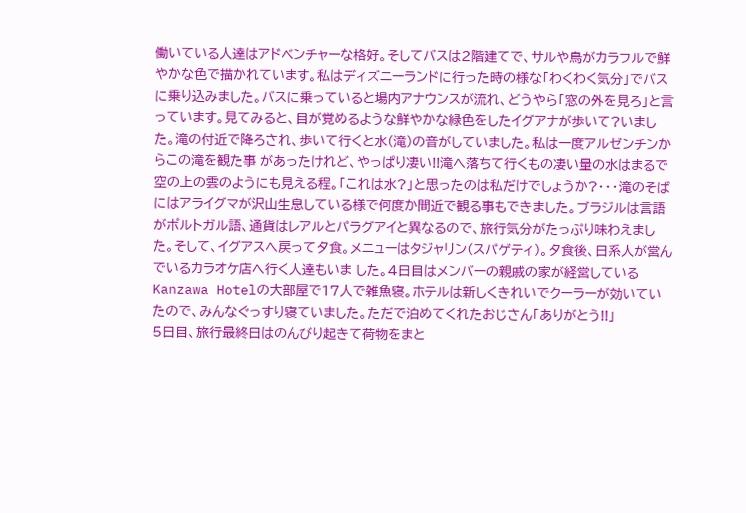働いている人達はアドベンチャーな格好。そしてバスは2階建てで、サルや鳥がカラフルで鮮やかな色で描かれています。私はディズニーランドに行った時の様な「わくわく気分」でバスに乗り込みました。バスに乗っていると場内アナウンスが流れ、どうやら「窓の外を見ろ」と言っています。見てみると、目が覚めるような鮮やかな緑色をしたイグアナが歩いて?いました。滝の付近で降ろされ、歩いて行くと水(滝)の音がしていました。私は一度アルゼンチンからこの滝を観た事 があったけれど、やっぱり凄い!!滝へ落ちて行くもの凄い量の水はまるで空の上の雲のようにも見える程。「これは水?」と思ったのは私だけでしょうか?・・・滝のそばにはアライグマが沢山生息している様で何度か間近で観る事もできました。ブラジルは言語がポルトガル語、通貨はレアルとパラグアイと異なるので、旅行気分がたっぷり味わえました。そして、イグアスへ戻って夕食。メニューはタジャリン(スパゲティ)。夕食後、日系人が営んでいるカラオケ店へ行く人達もいま した。4日目はメンバーの親戚の家が経営しているKanzawa Hotelの大部屋で17人で雑魚寝。ホテルは新しくきれいでクーラーが効いていたので、みんなぐっすり寝ていました。ただで泊めてくれたおじさん「ありがとう!!」
5日目、旅行最終日はのんびり起きて荷物をまと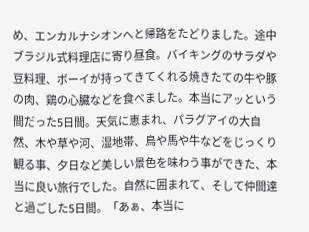め、エンカルナシオンへと帰路をたどりました。途中ブラジル式料理店に寄り昼食。バイキングのサラダや豆料理、ボーイが持ってきてくれる焼きたての牛や豚の肉、鶏の心臓などを食べました。本当にアッという間だった5日間。天気に恵まれ、パラグアイの大自然、木や草や河、湿地帯、鳥や馬や牛などをじっくり観る事、夕日など美しい景色を味わう事ができた、本当に良い旅行でした。自然に囲まれて、そして仲間達と過ごした5日間。「あぁ、本当に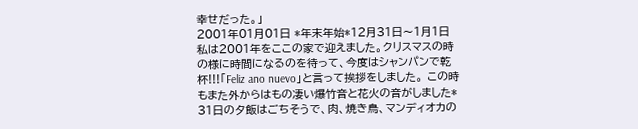幸せだった。」
2001年01月01日 *年末年始*12月31日〜1月1日 私は2001年をここの家で迎えました。クリスマスの時の様に時間になるのを待って、今度はシャンパンで乾杯!!!「Feliz ano nuevo」と言って挨拶をしました。 この時もまた外からはもの凄い爆竹音と花火の音がしました* 31日の夕飯はごちそうで、肉、焼き鳥、マンディオカの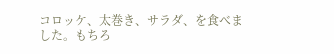コロッケ、太巻き、サラダ、を食べました。もちろ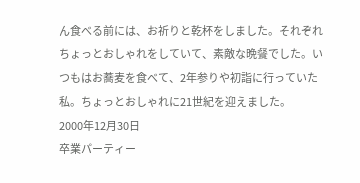ん食べる前には、お祈りと乾杯をしました。それぞれちょっとおしゃれをしていて、素敵な晩餐でした。いつもはお蕎麦を食べて、2年参りや初詣に行っていた私。ちょっとおしゃれに21世紀を迎えました。
2000年12月30日
卒業パーティー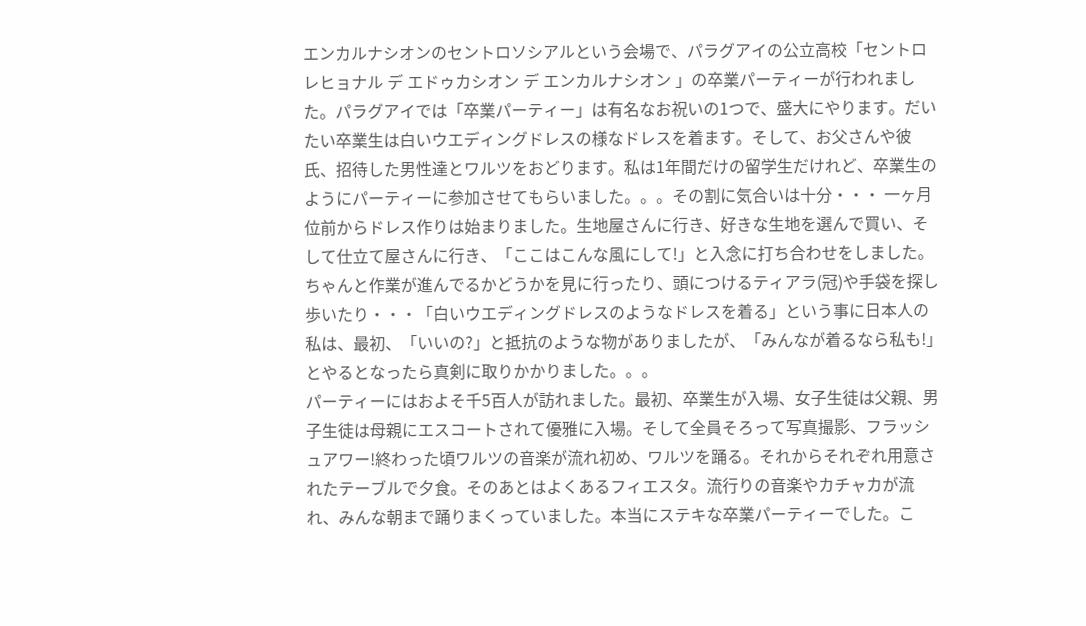エンカルナシオンのセントロソシアルという会場で、パラグアイの公立高校「セントロ レヒョナル デ エドゥカシオン デ エンカルナシオン 」の卒業パーティーが行われました。パラグアイでは「卒業パーティー」は有名なお祝いの1つで、盛大にやります。だいたい卒業生は白いウエディングドレスの様なドレスを着ます。そして、お父さんや彼氏、招待した男性達とワルツをおどります。私は1年間だけの留学生だけれど、卒業生のようにパーティーに参加させてもらいました。。。その割に気合いは十分・・・ 一ヶ月位前からドレス作りは始まりました。生地屋さんに行き、好きな生地を選んで買い、そして仕立て屋さんに行き、「ここはこんな風にして!」と入念に打ち合わせをしました。ちゃんと作業が進んでるかどうかを見に行ったり、頭につけるティアラ(冠)や手袋を探し歩いたり・・・「白いウエディングドレスのようなドレスを着る」という事に日本人の私は、最初、「いいの?」と抵抗のような物がありましたが、「みんなが着るなら私も!」とやるとなったら真剣に取りかかりました。。。
パーティーにはおよそ千5百人が訪れました。最初、卒業生が入場、女子生徒は父親、男子生徒は母親にエスコートされて優雅に入場。そして全員そろって写真撮影、フラッシュアワー!終わった頃ワルツの音楽が流れ初め、ワルツを踊る。それからそれぞれ用意されたテーブルで夕食。そのあとはよくあるフィエスタ。流行りの音楽やカチャカが流れ、みんな朝まで踊りまくっていました。本当にステキな卒業パーティーでした。こ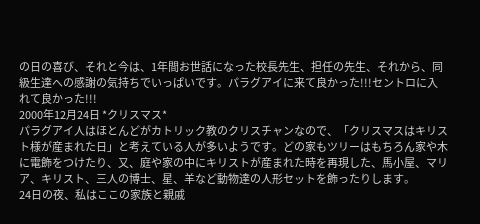の日の喜び、それと今は、1年間お世話になった校長先生、担任の先生、それから、同級生達への感謝の気持ちでいっぱいです。パラグアイに来て良かった!!!セントロに入れて良かった!!!
2000年12月24日 *クリスマス*
パラグアイ人はほとんどがカトリック教のクリスチャンなので、「クリスマスはキリスト様が産まれた日」と考えている人が多いようです。どの家もツリーはもちろん家や木に電飾をつけたり、又、庭や家の中にキリストが産まれた時を再現した、馬小屋、マリア、キリスト、三人の博士、星、羊など動物達の人形セットを飾ったりします。
24日の夜、私はここの家族と親戚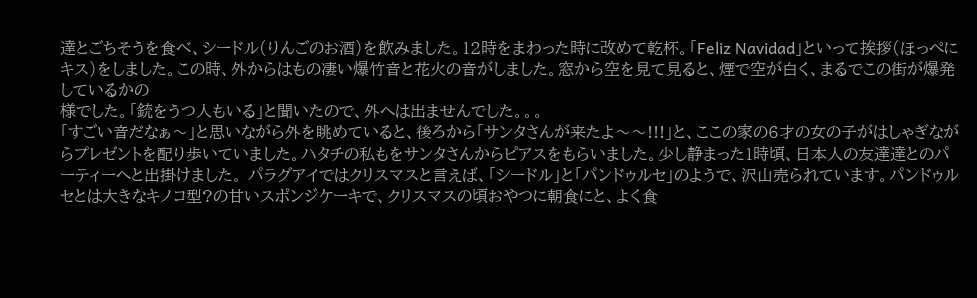達とごちそうを食べ、シードル(りんごのお酒)を飲みました。12時をまわった時に改めて乾杯。「Feliz Navidad」といって挨拶(ほっぺにキス)をしました。この時、外からはもの凄い爆竹音と花火の音がしました。窓から空を見て見ると、煙で空が白く、まるでこの街が爆発しているかの
様でした。「銃をうつ人もいる」と聞いたので、外へは出ませんでした。。。
「すごい音だなぁ〜」と思いながら外を眺めていると、後ろから「サンタさんが来たよ〜〜!!!」と、ここの家の6才の女の子がはしゃぎながらプレゼントを配り歩いていました。ハタチの私もをサンタさんからピアスをもらいました。少し静まった1時頃、日本人の友達達とのパーティーへと出掛けました。 パラグアイではクリスマスと言えば、「シードル」と「パンドゥルセ」のようで、沢山売られています。パンドゥルセとは大きなキノコ型?の甘いスポンジケーキで、クリスマスの頃おやつに朝食にと、よく食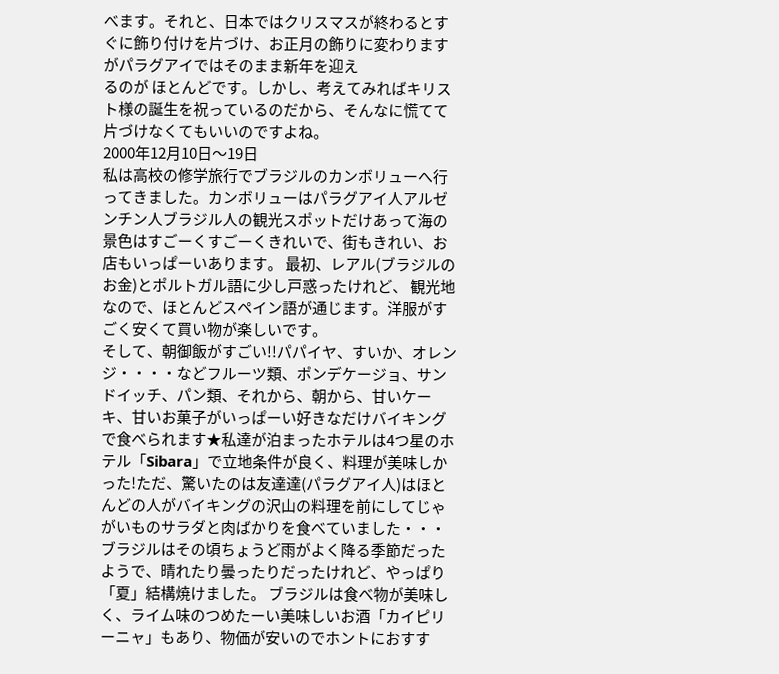べます。それと、日本ではクリスマスが終わるとすぐに飾り付けを片づけ、お正月の飾りに変わりますがパラグアイではそのまま新年を迎え
るのが ほとんどです。しかし、考えてみればキリスト様の誕生を祝っているのだから、そんなに慌てて片づけなくてもいいのですよね。
2000年12月10日〜19日
私は高校の修学旅行でブラジルのカンボリューへ行ってきました。カンボリューはパラグアイ人アルゼンチン人ブラジル人の観光スポットだけあって海の景色はすごーくすごーくきれいで、街もきれい、お店もいっぱーいあります。 最初、レアル(ブラジルのお金)とポルトガル語に少し戸惑ったけれど、 観光地なので、ほとんどスペイン語が通じます。洋服がすごく安くて買い物が楽しいです。
そして、朝御飯がすごい!!パパイヤ、すいか、オレンジ・・・・などフルーツ類、ポンデケージョ、サンドイッチ、パン類、それから、朝から、甘いケーキ、甘いお菓子がいっぱーい好きなだけバイキングで食べられます★私達が泊まったホテルは4つ星のホテル「Sibara」で立地条件が良く、料理が美味しかった!ただ、驚いたのは友達達(パラグアイ人)はほとんどの人がバイキングの沢山の料理を前にしてじゃがいものサラダと肉ばかりを食べていました・・・ブラジルはその頃ちょうど雨がよく降る季節だったようで、晴れたり曇ったりだったけれど、やっぱり「夏」結構焼けました。 ブラジルは食べ物が美味しく、ライム味のつめたーい美味しいお酒「カイピリーニャ」もあり、物価が安いのでホントにおすす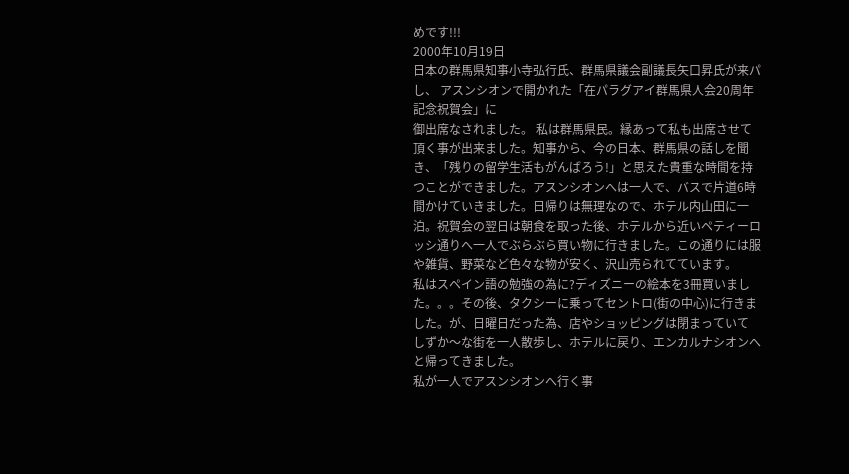めです!!!
2000年10月19日
日本の群馬県知事小寺弘行氏、群馬県議会副議長矢口昇氏が来パし、 アスンシオンで開かれた「在パラグアイ群馬県人会20周年記念祝賀会」に
御出席なされました。 私は群馬県民。縁あって私も出席させて頂く事が出来ました。知事から、今の日本、群馬県の話しを聞き、「残りの留学生活もがんばろう!」と思えた貴重な時間を持つことができました。アスンシオンへは一人で、バスで片道6時間かけていきました。日帰りは無理なので、ホテル内山田に一泊。祝賀会の翌日は朝食を取った後、ホテルから近いペティーロッシ通りへ一人でぶらぶら買い物に行きました。この通りには服や雑貨、野菜など色々な物が安く、沢山売られてています。
私はスペイン語の勉強の為に?ディズニーの絵本を3冊買いました。。。その後、タクシーに乗ってセントロ(街の中心)に行きました。が、日曜日だった為、店やショッピングは閉まっていて
しずか〜な街を一人散歩し、ホテルに戻り、エンカルナシオンへと帰ってきました。
私が一人でアスンシオンへ行く事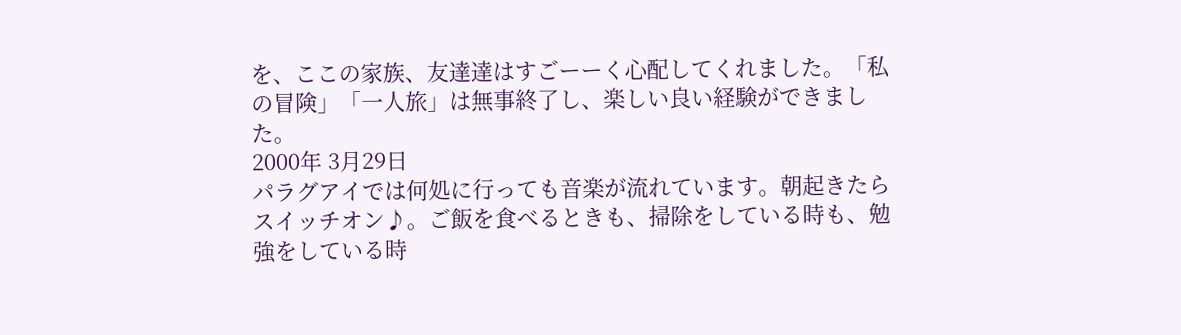を、ここの家族、友達達はすごーーく心配してくれました。「私の冒険」「一人旅」は無事終了し、楽しい良い経験ができました。
2000年 3月29日
パラグアイでは何処に行っても音楽が流れています。朝起きたらスイッチオン♪。ご飯を食べるときも、掃除をしている時も、勉強をしている時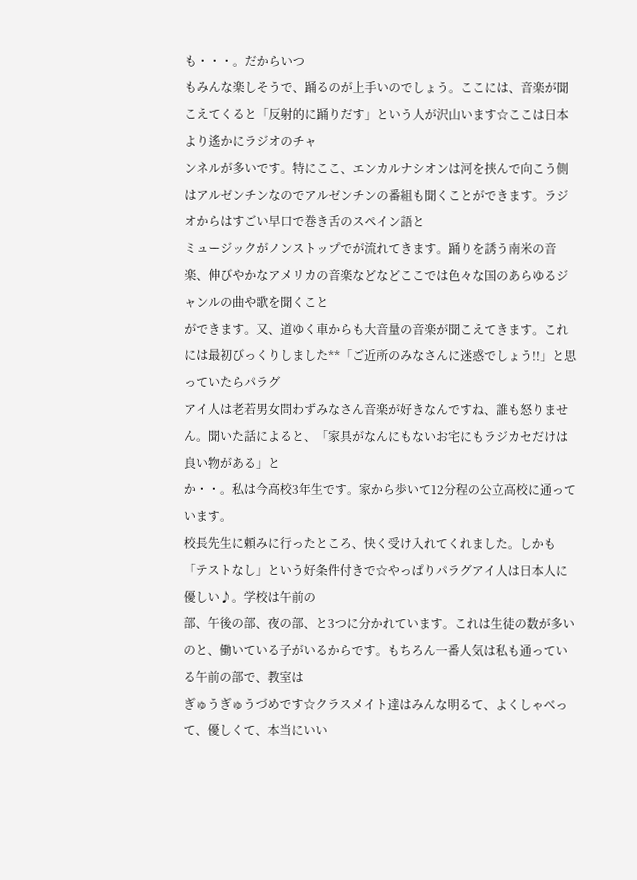も・・・。だからいつ
もみんな楽しそうで、踊るのが上手いのでしょう。ここには、音楽が聞こえてくると「反射的に踊りだす」という人が沢山います☆ここは日本より遙かにラジオのチャ
ンネルが多いです。特にここ、エンカルナシオンは河を挟んで向こう側はアルゼンチンなのでアルゼンチンの番組も聞くことができます。ラジオからはすごい早口で巻き舌のスペイン語と
ミュージックがノンストップでが流れてきます。踊りを誘う南米の音楽、伸びやかなアメリカの音楽などなどここでは色々な国のあらゆるジャンルの曲や歌を聞くこと
ができます。又、道ゆく車からも大音量の音楽が聞こえてきます。これには最初びっくりしました**「ご近所のみなさんに迷惑でしょう!!」と思っていたらパラグ
アイ人は老若男女問わずみなさん音楽が好きなんですね、誰も怒りません。聞いた話によると、「家具がなんにもないお宅にもラジカセだけは良い物がある」と
か・・。私は今高校3年生です。家から歩いて12分程の公立高校に通っています。
校長先生に頼みに行ったところ、快く受け入れてくれました。しかも「テストなし」という好条件付きで☆やっぱりパラグアイ人は日本人に優しい♪。学校は午前の
部、午後の部、夜の部、と3つに分かれています。これは生徒の数が多いのと、働いている子がいるからです。もちろん一番人気は私も通っている午前の部で、教室は
ぎゅうぎゅうづめです☆クラスメイト達はみんな明るて、よくしゃべって、優しくて、本当にいい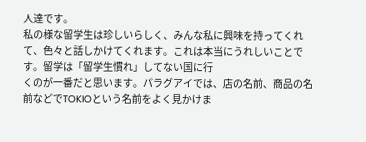人達です。
私の様な留学生は珍しいらしく、みんな私に興味を持ってくれて、色々と話しかけてくれます。これは本当にうれしいことです。留学は「留学生慣れ」してない国に行
くのが一番だと思います。パラグアイでは、店の名前、商品の名前などでTOKIOという名前をよく見かけま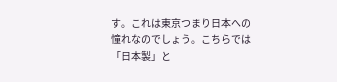す。これは東京つまり日本への憧れなのでしょう。こちらでは「日本製」と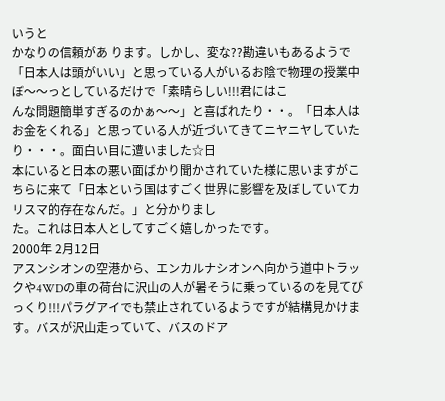いうと
かなりの信頼があ ります。しかし、変な??勘違いもあるようで「日本人は頭がいい」と思っている人がいるお陰で物理の授業中ぼ〜〜っとしているだけで「素晴らしい!!!君にはこ
んな問題簡単すぎるのかぁ〜〜」と喜ばれたり・・。「日本人はお金をくれる」と思っている人が近づいてきてニヤニヤしていたり・・・。面白い目に遭いました☆日
本にいると日本の悪い面ばかり聞かされていた様に思いますがこちらに来て「日本という国はすごく世界に影響を及ぼしていてカリスマ的存在なんだ。」と分かりまし
た。これは日本人としてすごく嬉しかったです。
2000年 2月12日
アスンシオンの空港から、エンカルナシオンへ向かう道中トラックや4WDの車の荷台に沢山の人が暑そうに乗っているのを見てびっくり!!!パラグアイでも禁止されているようですが結構見かけます。バスが沢山走っていて、バスのドア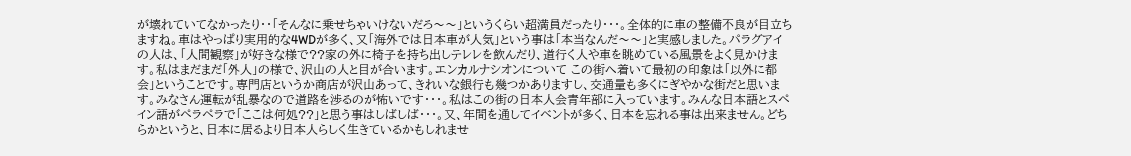が壊れていてなかったり・・「そんなに乗せちゃいけないだろ〜〜」というくらい超満員だったり・・・。全体的に車の整備不良が目立ちますね。車はやっぱり実用的な4WDが多く、又「海外では日本車が人気」という事は「本当なんだ〜〜」と実感しました。パラグアイの人は、「人間観察」が好きな様で??家の外に椅子を持ち出しテレレを飲んだり、道行く人や車を眺めている風景をよく見かけます。私はまだまだ「外人」の様で、沢山の人と目が合います。エンカルナシオンについて この街へ着いて最初の印象は「以外に都会」ということです。専門店というか商店が沢山あって、きれいな銀行も幾つかありますし、交通量も多くにぎやかな街だと思います。みなさん運転が乱暴なので道路を渉るのが怖いです・・・。私はこの街の日本人会青年部に入っています。みんな日本語とスペイン語がペラペラで「ここは何処??」と思う事はしばしば・・・。又、年間を通してイベントが多く、日本を忘れる事は出来ません。どちらかというと、日本に居るより日本人らしく生きているかもしれませ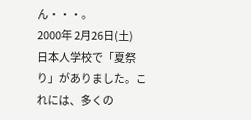ん・・・。
2000年 2月26日(土)
日本人学校で「夏祭り」がありました。これには、多くの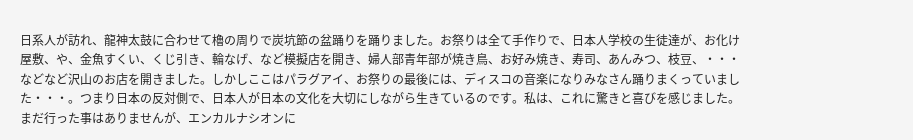日系人が訪れ、龍神太鼓に合わせて櫓の周りで炭坑節の盆踊りを踊りました。お祭りは全て手作りで、日本人学校の生徒達が、お化け屋敷、や、金魚すくい、くじ引き、輪なげ、など模擬店を開き、婦人部青年部が焼き鳥、お好み焼き、寿司、あんみつ、枝豆、・・・などなど沢山のお店を開きました。しかしここはパラグアイ、お祭りの最後には、ディスコの音楽になりみなさん踊りまくっていました・・・。つまり日本の反対側で、日本人が日本の文化を大切にしながら生きているのです。私は、これに驚きと喜びを感じました。まだ行った事はありませんが、エンカルナシオンに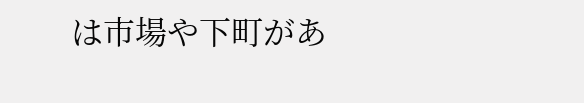は市場や下町があ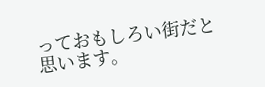っておもしろい街だと思います。